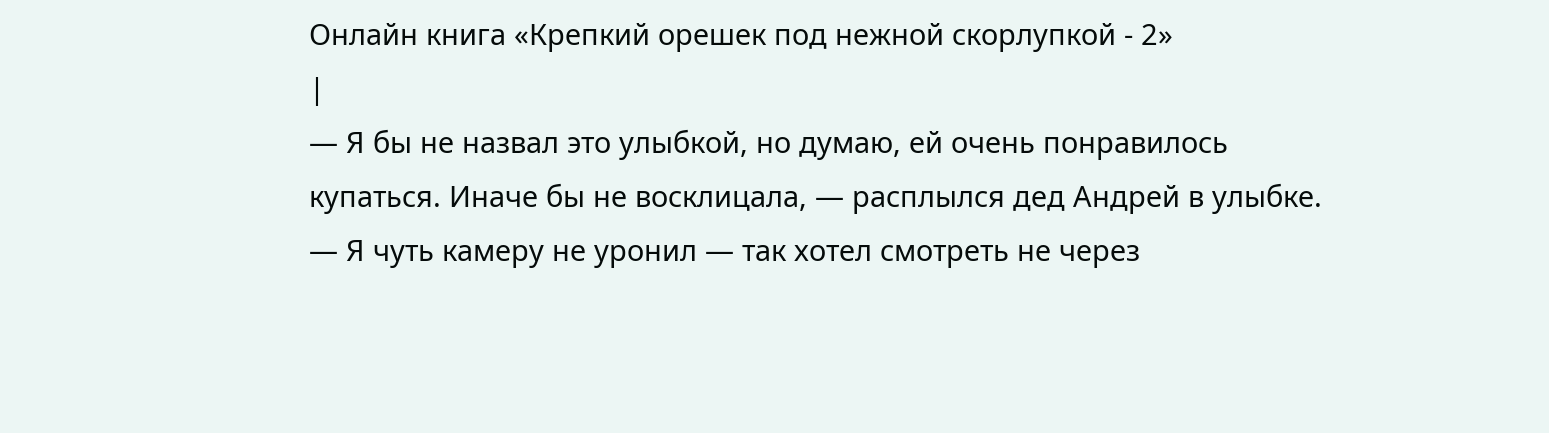Онлайн книга «Крепкий орешек под нежной скорлупкой - 2»
|
— Я бы не назвал это улыбкой, но думаю, ей очень понравилось купаться. Иначе бы не восклицала, — расплылся дед Андрей в улыбке. — Я чуть камеру не уронил — так хотел смотреть не через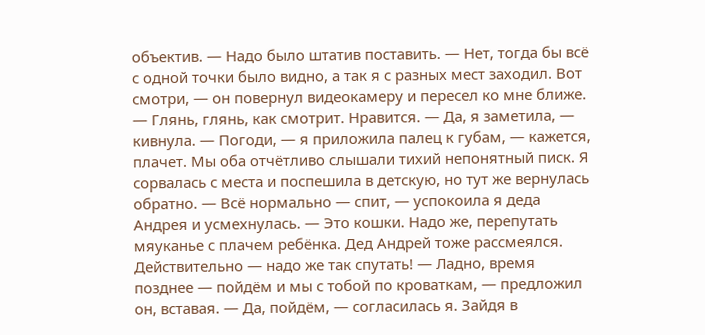объектив. — Надо было штатив поставить. — Нет, тогда бы всё с одной точки было видно, а так я с разных мест заходил. Вот смотри, — он повернул видеокамеру и пересел ко мне ближе. — Глянь, глянь, как смотрит. Нравится. — Да, я заметила, — кивнула. — Погоди, — я приложила палец к губам, — кажется, плачет. Мы оба отчётливо слышали тихий непонятный писк. Я сорвалась с места и поспешила в детскую, но тут же вернулась обратно. — Всё нормально — спит, — успокоила я деда Андрея и усмехнулась. — Это кошки. Надо же, перепутать мяуканье с плачем ребёнка. Дед Андрей тоже рассмеялся. Действительно — надо же так спутать! — Ладно, время позднее — пойдём и мы с тобой по кроваткам, — предложил он, вставая. — Да, пойдём, — согласилась я. Зайдя в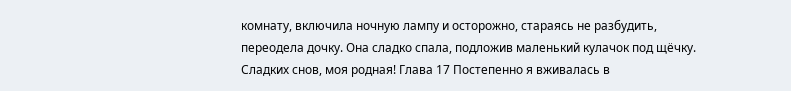комнату, включила ночную лампу и осторожно, стараясь не разбудить, переодела дочку. Она сладко спала, подложив маленький кулачок под щёчку. Сладких снов, моя родная! Глава 17 Постепенно я вживалась в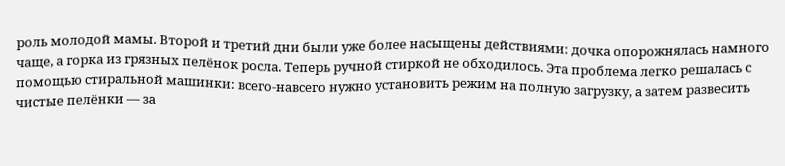роль молодой мамы. Второй и третий дни были уже более насыщены действиями: дочка опорожнялась намного чаще, а горка из грязных пелёнок росла. Теперь ручной стиркой не обходилось. Эта проблема легко решалась с помощью стиральной машинки: всего-навсего нужно установить режим на полную загрузку, а затем развесить чистые пелёнки — за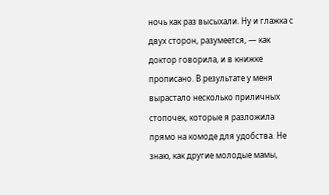ночь как раз высыхали. Ну и глажка с двух сторон, разумеется, — как доктор говорила, и в книжке прописано. В результате у меня вырастало несколько приличных стопочек, которые я разложила прямо на комоде для удобства. Не знаю, как другие молодые мамы,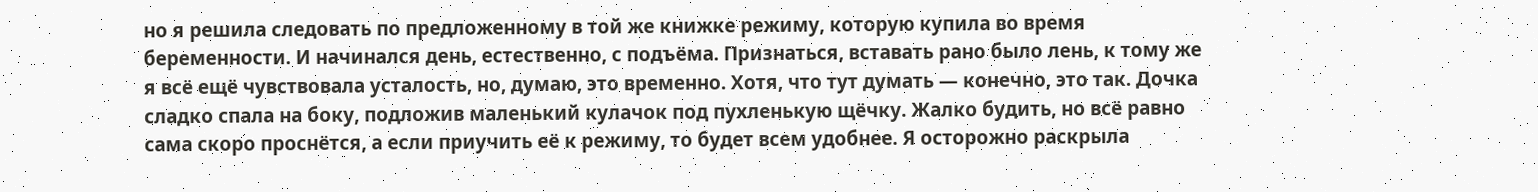но я решила следовать по предложенному в той же книжке режиму, которую купила во время беременности. И начинался день, естественно, с подъёма. Признаться, вставать рано было лень, к тому же я всё ещё чувствовала усталость, но, думаю, это временно. Хотя, что тут думать — конечно, это так. Дочка сладко спала на боку, подложив маленький кулачок под пухленькую щёчку. Жалко будить, но всё равно сама скоро проснётся, а если приучить её к режиму, то будет всем удобнее. Я осторожно раскрыла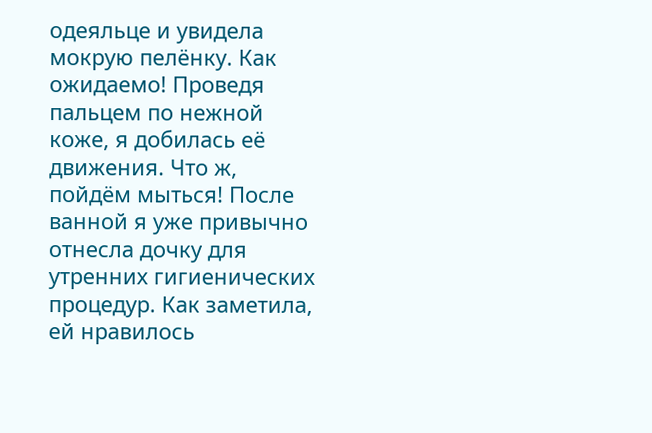одеяльце и увидела мокрую пелёнку. Как ожидаемо! Проведя пальцем по нежной коже, я добилась её движения. Что ж, пойдём мыться! После ванной я уже привычно отнесла дочку для утренних гигиенических процедур. Как заметила, ей нравилось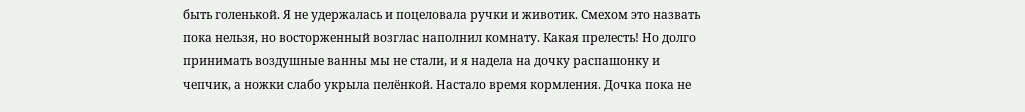быть голенькой. Я не удержалась и поцеловала ручки и животик. Смехом это назвать пока нельзя, но восторженный возглас наполнил комнату. Какая прелесть! Но долго принимать воздушные ванны мы не стали, и я надела на дочку распашонку и чепчик, а ножки слабо укрыла пелёнкой. Настало время кормления. Дочка пока не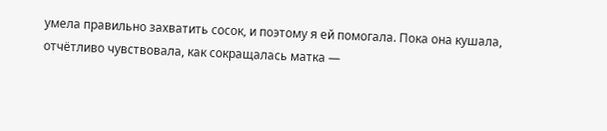умела правильно захватить сосок, и поэтому я ей помогала. Пока она кушала, отчётливо чувствовала, как сокращалась матка —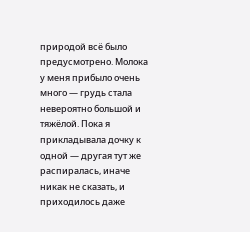природой всё было предусмотрено. Молока у меня прибыло очень много — грудь стала невероятно большой и тяжёлой. Пока я прикладывала дочку к одной — другая тут же распиралась, иначе никак не сказать, и приходилось даже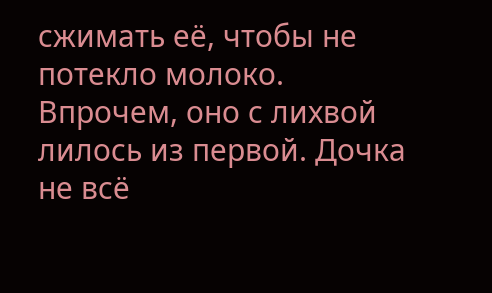сжимать её, чтобы не потекло молоко. Впрочем, оно с лихвой лилось из первой. Дочка не всё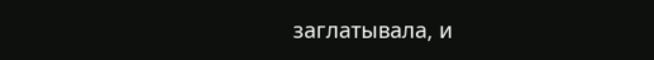заглатывала, и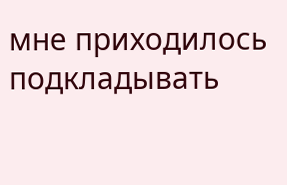мне приходилось подкладывать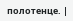полотенце. |